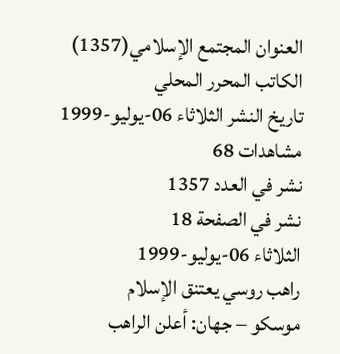العنوان المجتمع الإسلامي(1357)
الكاتب المحرر المحلي
تاريخ النشر الثلاثاء 06-يوليو-1999
مشاهدات 68
نشر في العدد 1357
نشر في الصفحة 18
الثلاثاء 06-يوليو-1999
راهب روسي يعتنق الإسلام
موسكو – جهان: أعلن الراهب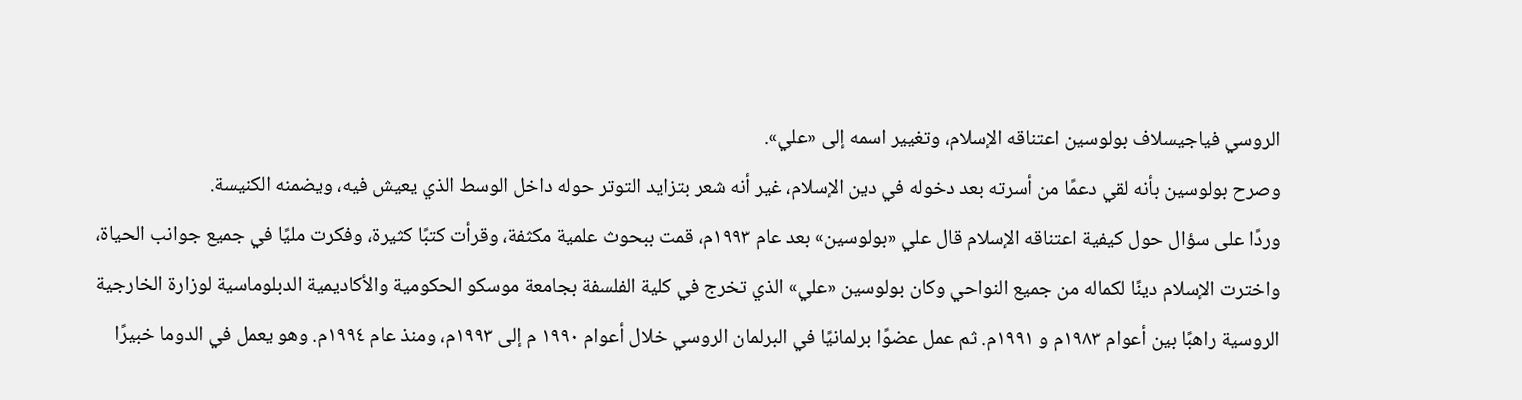الروسي فياجيسلاف بولوسين اعتناقه الإسلام، وتغيير اسمه إلى «علي».
وصرح بولوسين بأنه لقي دعمًا من أسرته بعد دخوله في دين الإسلام، غير أنه شعر بتزايد التوتر حوله داخل الوسط الذي يعيش فيه، ويضمنه الكنيسة.
وردًا على سؤال حول كيفية اعتناقه الإسلام قال علي «بولوسين» بعد عام ١٩٩٣م، قمت ببحوث علمية مكثفة، وقرأت كتبًا كثيرة، وفكرت مليًا في جميع جوانب الحياة، واخترت الإسلام دينًا لكماله من جميع النواحي وكان بولوسين «علي» الذي تخرج في كلية الفلسفة بجامعة موسكو الحكومية والأكاديمية الدبلوماسية لوزارة الخارجية الروسية راهبًا بين أعوام ١٩٨٣م و ١٩٩١م. ثم عمل عضوًا برلمانيًا في البرلمان الروسي خلال أعوام ۱۹۹۰ م إلى ۱۹۹٣م، ومنذ عام ١٩٩٤م. وهو يعمل في الدوما خبيرًا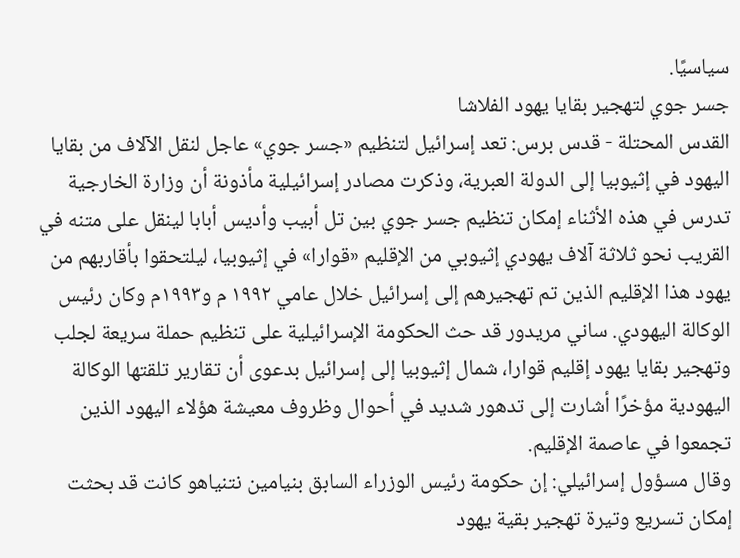سياسيًا.
جسر جوي لتهجير بقايا يهود الفلاشا
القدس المحتلة - قدس برس: تعد إسرائيل لتنظيم «جسر جوي» عاجل لنقل الآلاف من بقايا اليهود في إثيوبيا إلى الدولة العبرية، وذكرت مصادر إسرائيلية مأذونة أن وزارة الخارجية تدرس في هذه الأثناء إمكان تنظيم جسر جوي بين تل أبيب وأديس أبابا لينقل على متنه في القريب نحو ثلاثة آلاف يهودي إثيوبي من الإقليم «قوارا» في إثيوبيا، ليلتحقوا بأقاربهم من يهود هذا الإقليم الذين تم تهجيرهم إلى إسرائيل خلال عامي ۱۹۹۲ م و۱۹۹۳م وكان رئيس الوكالة اليهودي. ساني مريدور قد حث الحكومة الإسرائيلية على تنظيم حملة سريعة لجلب وتهجير بقايا يهود إقليم قوارا، شمال إثيوبيا إلى إسرائيل بدعوى أن تقارير تلقتها الوكالة اليهودية مؤخرًا أشارت إلى تدهور شديد في أحوال وظروف معيشة هؤلاء اليهود الذين تجمعوا في عاصمة الإقليم.
وقال مسؤول إسرائيلي: إن حكومة رئيس الوزراء السابق بنيامين نتنياهو كانت قد بحثت إمكان تسريع وتيرة تهجير بقية يهود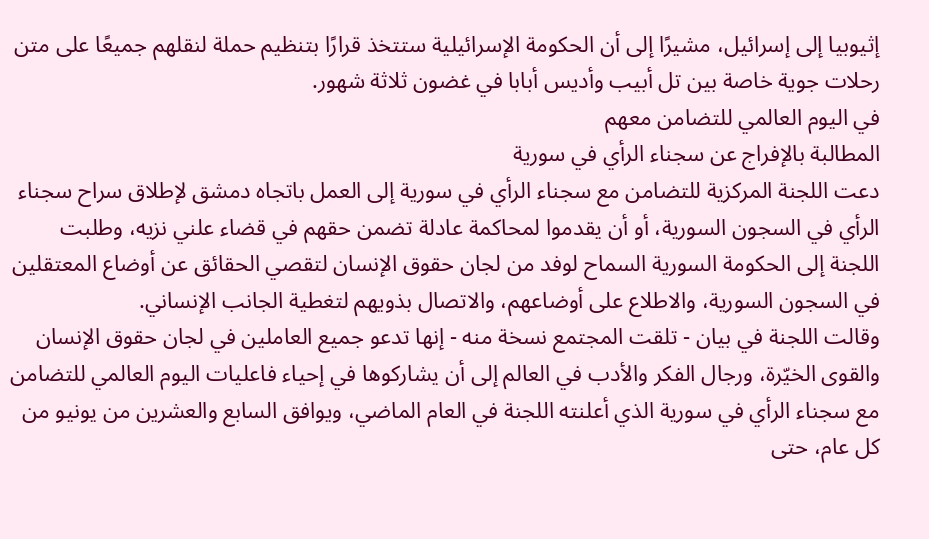إثيوبيا إلى إسرائيل، مشيرًا إلى أن الحكومة الإسرائيلية ستتخذ قرارًا بتنظيم حملة لنقلهم جميعًا على متن رحلات جوية خاصة بين تل أبيب وأديس أبابا في غضون ثلاثة شهور.
في اليوم العالمي للتضامن معهم
المطالبة بالإفراج عن سجناء الرأي في سورية
دعت اللجنة المركزية للتضامن مع سجناء الرأي في سورية إلى العمل باتجاه دمشق لإطلاق سراح سجناء الرأي في السجون السورية، أو أن يقدموا لمحاكمة عادلة تضمن حقهم في قضاء علني نزيه، وطلبت اللجنة إلى الحكومة السورية السماح لوفد من لجان حقوق الإنسان لتقصي الحقائق عن أوضاع المعتقلين في السجون السورية، والاطلاع على أوضاعهم، والاتصال بذويهم لتغطية الجانب الإنساني.
وقالت اللجنة في بيان - تلقت المجتمع نسخة منه - إنها تدعو جميع العاملين في لجان حقوق الإنسان والقوى الخيّرة، ورجال الفكر والأدب في العالم إلى أن يشاركوها في إحياء فاعليات اليوم العالمي للتضامن مع سجناء الرأي في سورية الذي أعلنته اللجنة في العام الماضي، ويوافق السابع والعشرين من يونيو من كل عام، حتى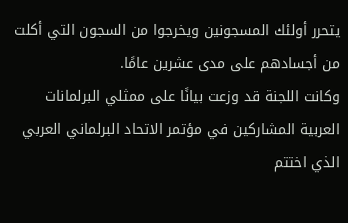يتحرر أولئك المسجونين ويخرجوا من السجون التي أكلت من أجسادهم على مدى عشرين عامًا.
وكانت اللجنة قد وزعت بيانًا على ممثلي البرلمانات العربية المشاركين في مؤتمر الاتحاد البرلماني العربي الذي اختتم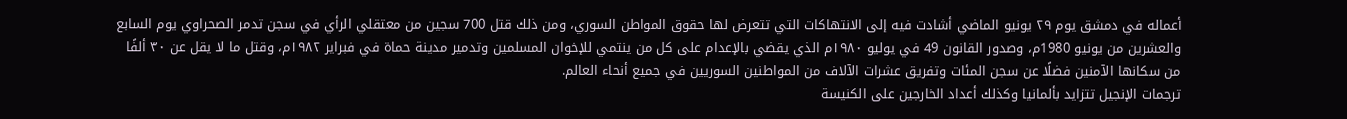أعماله في دمشق يوم ٢٩ يونيو الماضي أشادت فيه إلى الانتهاكات التي تتعرض لها حقوق المواطن السوري، ومن ذلك قتل 700 سجين من معتقلي الرأي في سجن تدمر الصحراوي يوم السابع والعشرين من يونيو 1980م، وصدور القانون 49 في يوليو ۱۹۸۰م الذي يقضي بالإعدام على كل من ينتمي للإخوان المسلمين وتدمير مدينة حماة في فبراير ١٩٨٢م، وقتل ما لا يقل عن ٣٠ ألفًا من سكانها الآمنين فضلًا عن سجن المئات وتفريق عشرات الآلاف من المواطنين السوريين في جميع أنحاء العالم.
ترجمات الإنجيل تتزايد بألمانيا وكذلك أعداد الخارجين على الكنيسة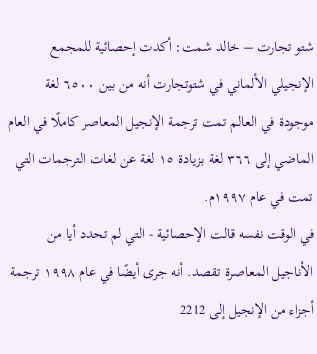شتو تجارت – خالد شمت: أكدت إحصائية للمجمع الإنجيلي الألماني في شتوتجارت أنه من بين ٦٥٠٠ لغة موجودة في العالم تمت ترجمة الإنجيل المعاصر كاملًا في العام الماضي إلى ٣٦٦ لغة بزيادة ١٥ لغة عن لغات الترجمات التي تمت في عام ١٩٩٧م.
في الوقت نفسه قالت الإحصائية - التي لم تحدد أيا من الأناجيل المعاصرة تقصد. أنه جرى أيضًا في عام ١٩٩٨ ترجمة أجزاء من الإنجيل إلى 2212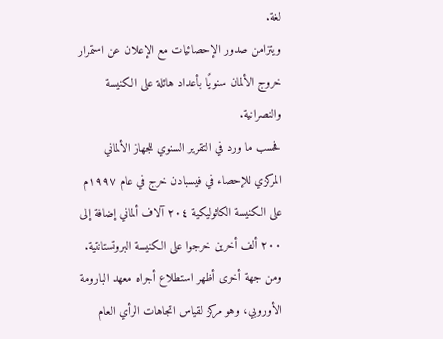لغة.
ويتزامن صدور الإحصائيات مع الإعلان عن استمرار خروج الألمان سنويًا بأعداد هائلة على الكنيسة والنصرانية.
فحسب ما ورد في التقرير السنوي للجهاز الألماني المركزي للإحصاء في فيسبادن خرج في عام ۱۹۹۷م على الكنيسة الكاثوليكية ٢٠٤ آلاف ألماني إضافة إلى ٢٠٠ ألف أخرين خرجوا على الكنيسة البروتستانتية.
ومن جهة أخرى أظهر استطلاع أجراه معهد البارومة الأوروبي، وهو مركز لقياس اتجاهات الرأي العام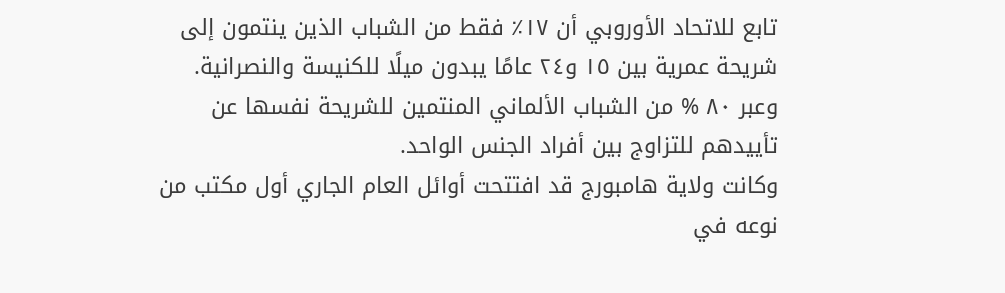تابع للاتحاد الأوروبي أن ١٧٪ فقط من الشباب الذين ينتمون إلى شريحة عمرية بين ١٥ و٢٤ عامًا يبدون ميلًا للكنيسة والنصرانية.
وعبر ٨٠ % من الشباب الألماني المنتمين للشريحة نفسها عن تأييدهم للتزاوج بين أفراد الجنس الواحد.
وكانت ولاية هامبورج قد افتتحت أوائل العام الجاري أول مكتب من نوعه في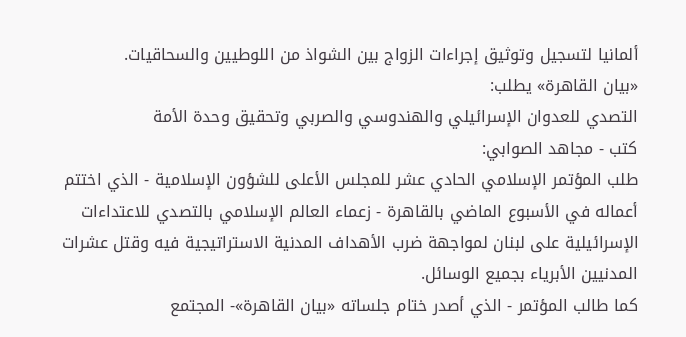ألمانيا لتسجيل وتوثيق إجراءات الزواج بين الشواذ من اللوطيين والسحاقيات.
«بيان القاهرة» يطلب:
التصدي للعدوان الإسرائيلي والهندوسي والصربي وتحقيق وحدة الأمة
كتب - مجاهد الصوابي:
طلب المؤتمر الإسلامي الحادي عشر للمجلس الأعلى للشؤون الإسلامية - الذي اختتم أعماله في الأسبوع الماضي بالقاهرة - زعماء العالم الإسلامي بالتصدي للاعتداءات الإسرائيلية على لبنان لمواجهة ضرب الأهداف المدنية الاستراتيجية فيه وقتل عشرات المدنيين الأبرياء بجميع الوسائل.
كما طالب المؤتمر - الذي أصدر ختام جلساته «بيان القاهرة»- المجتمع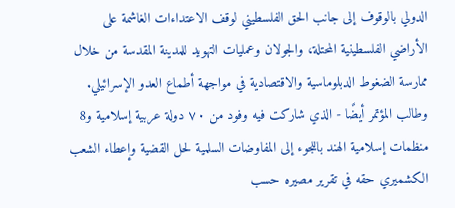الدولي بالوقوف إلى جانب الحق الفلسطيني لوقف الاعتداءات الغاشمة على الأراضي الفلسطينية المحتلة، والجولان وعمليات التهويد للمدينة المقدسة من خلال ممارسة الضغوط الدبلوماسية والاقتصادية في مواجهة أطماع العدو الإسرائيلي.
وطالب المؤتمر أيضًا - الذي شاركت فيه وفود من ٧٠ دولة عربية إسلامية و8 منظمات إسلامية الهند باللجوء إلى المفاوضات السلمية لحل القضية وإعطاء الشعب الكشميري حقه في تقرير مصيره حسب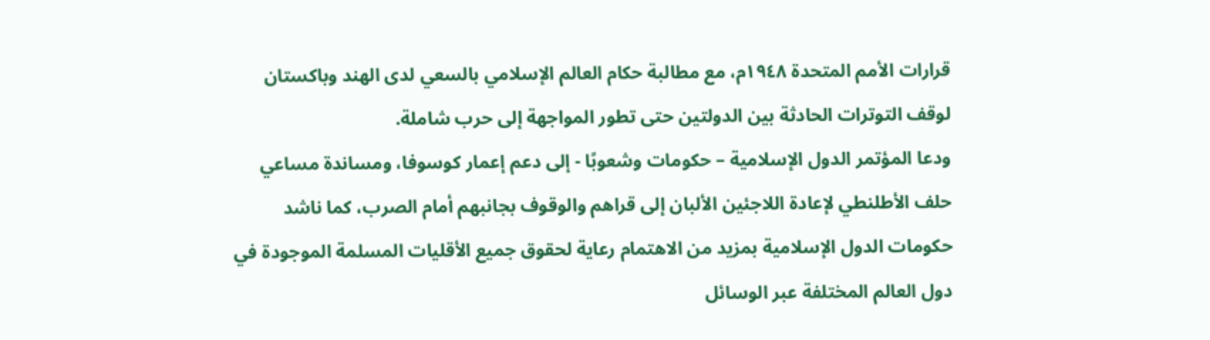قرارات الأمم المتحدة ١٩٤٨م، مع مطالبة حكام العالم الإسلامي بالسعي لدى الهند وباكستان لوقف التوترات الحادثة بين الدولتين حتى تطور المواجهة إلى حرب شاملة.
ودعا المؤتمر الدول الإسلامية – حكومات وشعوبًا - إلى دعم إعمار كوسوفا، ومساندة مساعي حلف الأطلنطي لإعادة اللاجئين الألبان إلى قراهم والوقوف بجانبهم أمام الصرب، كما ناشد حكومات الدول الإسلامية بمزيد من الاهتمام رعاية لحقوق جميع الأقليات المسلمة الموجودة في دول العالم المختلفة عبر الوسائل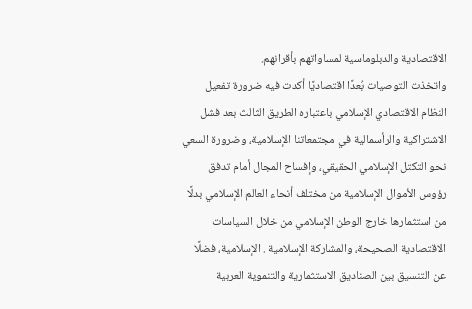الاقتصادية والدبلوماسية لمساواتهم بأقرانهم.
واتخذت التوصيات بُعدًا اقتصاديًا أكدت فيه ضرورة تفعيل النظام الاقتصادي الإسلامي باعتباره الطريق الثالث بعد فشل الاشتراكية والرأسمالية في مجتمعاتنا الإسلامية، وضرورة السعي نحو التكتل الإسلامي الحقيقي، وإفساح المجال أمام تدفق رؤوس الأموال الإسلامية من مختلف أنحاء العالم الإسلامي بدلًا من استثمارها خارج الوطن الإسلامي من خلال السياسات الاقتصادية الصحيحة، والمشاركة الإسلامية . الإسلامية، فضلًا عن التنسيق بين الصناديق الاستثمارية والتنموية العربية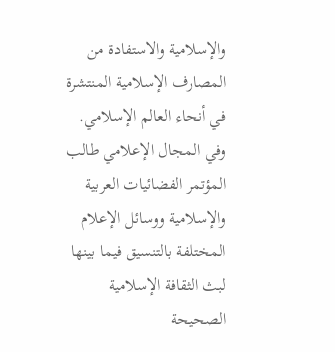والإسلامية والاستفادة من المصارف الإسلامية المنتشرة في أنحاء العالم الإسلامي.
وفي المجال الإعلامي طالب المؤتمر الفضائيات العربية والإسلامية ووسائل الإعلام المختلفة بالتنسيق فيما بينها لبث الثقافة الإسلامية الصحيحة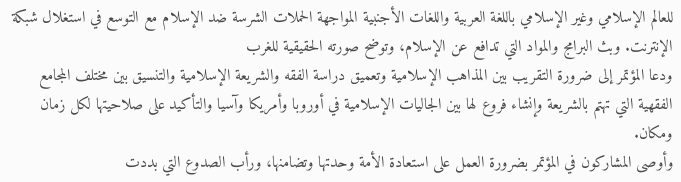للعالم الإسلامي وغير الإسلامي باللغة العربية واللغات الأجنبية المواجهة الحملات الشرسة ضد الإسلام مع التوسع في استغلال شبكة الإنترنت. وبث البرامج والمواد التي تدافع عن الإسلام، وتوضح صورته الحقيقية للغرب
ودعا المؤتمر إلى ضرورة التقريب بين المذاهب الإسلامية وتعميق دراسة الفقه والشريعة الإسلامية والتنسيق بين مختلف المجامع الفقهية التي تهتم بالشريعة وإنشاء فروع لها بين الجاليات الإسلامية في أوروبا وأمريكا وآسيا والتأكيد على صلاحيتها لكل زمان ومكان.
وأوصى المشاركون في المؤتمر بضرورة العمل على استعادة الأمة وحدتها وتضامنها، ورأب الصدوع التي بددت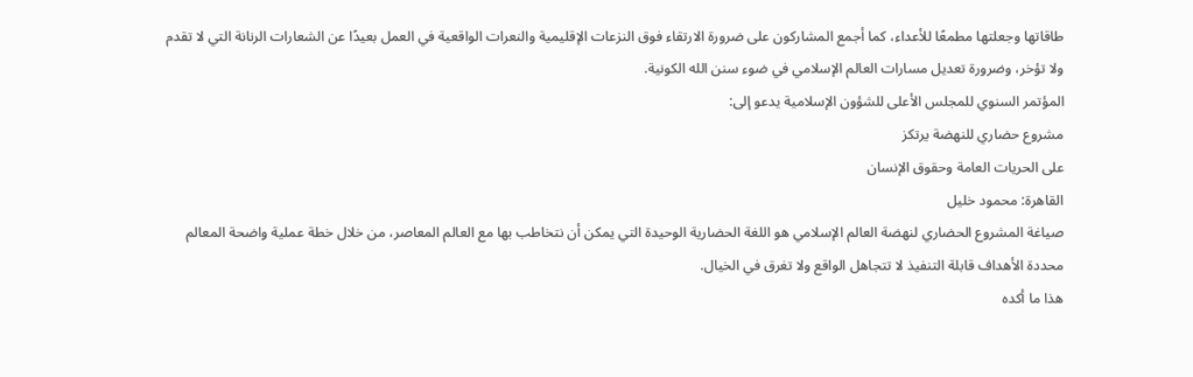طاقاتها وجعلتها مطمعًا للأعداء، كما أجمع المشاركون على ضرورة الارتقاء فوق النزعات الإقليمية والنعرات الواقعية في العمل بعيدًا عن الشعارات الرنانة التي لا تقدم ولا تؤخر، وضرورة تعديل مسارات العالم الإسلامي في ضوء سنن الله الكونية.
المؤتمر السنوي للمجلس الأعلى للشؤون الإسلامية يدعو إلى:
مشروع حضاري للنهضة يرتكز
على الحريات العامة وحقوق الإنسان
القاهرة: محمود خليل
صياغة المشروع الحضاري لنهضة العالم الإسلامي هو اللغة الحضارية الوحيدة التي يمكن أن نتخاطب بها مع العالم المعاصر، من خلال خطة عملية واضحة المعالم محددة الأهداف قابلة التنفيذ لا تتجاهل الواقع ولا تغرق في الخیال.
هذا ما أكده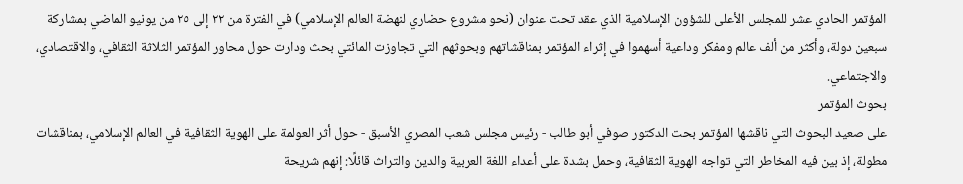المؤتمر الحادي عشر للمجلس الأعلى للشؤون الإسلامية الذي عقد تحت عنوان (نحو مشروع حضاري لنهضة العالم الإسلامي) في الفترة من ٢٢ إلى ٢٥ من يونيو الماضي بمشاركة سبعين دولة، وأكثر من ألف عالم ومفكر وداعية أسهموا في إثراء المؤتمر بمناقشاتهم وبحوثهم التي تجاوزت المائتي بحث ودارت حول محاور المؤتمر الثلاثة الثقافي، والاقتصادي، والاجتماعي.
بحوث المؤتمر
على صعيد البحوث التي ناقشها المؤتمر بحت الدكتور صوفي أبو طالب - رئيس مجلس شعب المصري الأسبق - حول أثر العولمة على الهوية الثقافية في العالم الإسلامي، بمناقشات مطولة، إذ بين فيه المخاطر التي تواجه الهوية الثقافية، وحمل بشدة على أعداء اللغة العربية والدين والتراث قائلًا: إنهم شريحة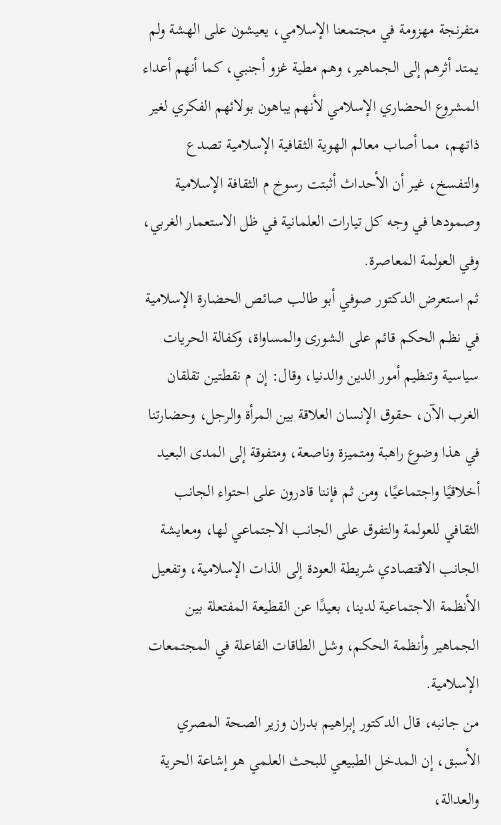متفرنجة مهزومة في مجتمعنا الإسلامي، يعيشون على الهشة ولم يمتد أثرهم إلى الجماهير، وهم مطية غزو أجنبي، كما أنهم أعداء المشروع الحضاري الإسلامي لأنهم يباهون بولائهم الفكري لغير ذاتهم، مما أصاب معالم الهوية الثقافية الإسلامية تصدع والتفسخ، غير أن الأحداث أثبتت رسوخ م الثقافة الإسلامية وصمودها في وجه كل تيارات العلمانية في ظل الاستعمار الغربي، وفي العولمة المعاصرة.
ثم استعرض الدكتور صوفي أبو طالب صائص الحضارة الإسلامية في نظم الحكم قائم على الشورى والمساواة، وكفالة الحريات سياسية وتنظيم أمور الدين والدنيا، وقال: إن م نقطتين تقلقان الغرب الآن، حقوق الإنسان العلاقة بين المرأة والرجل، وحضارتنا في هذا وضوع راهبة ومتميزة وناصعة، ومتفوقة إلى المدى البعيد أخلاقيًا واجتماعيًا، ومن ثم فإننا قادرون على احتواء الجانب الثقافي للعولمة والتفوق على الجانب الاجتماعي لها، ومعايشة الجانب الاقتصادي شريطة العودة إلى الذات الإسلامية، وتفعيل الأنظمة الاجتماعية لدينا، بعيدًا عن القطيعة المفتعلة بين الجماهير وأنظمة الحكم، وشل الطاقات الفاعلة في المجتمعات الإسلامية.
من جانبه، قال الدكتور إبراهيم بدران وزير الصحة المصري الأسبق، إن المدخل الطبيعي للبحث العلمي هو إشاعة الحرية والعدالة،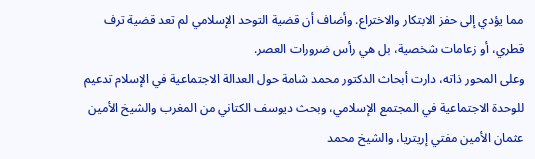مما يؤدي إلى حفز الابتكار والاختراع. وأضاف أن قضية التوحد الإسلامي لم تعد قضية ترف قطري، أو زعامات شخصية، بل هي رأس ضرورات العصر.
وعلى المحور ذاته، دارت أبحاث الدكتور محمد شامة حول العدالة الاجتماعية في الإسلام تدعيم للوحدة الاجتماعية في المجتمع الإسلامي، وبحث ديوسف الكتاني من المغرب والشيخ الأمين عثمان الأمين مفتي إريتريا، والشيخ محمد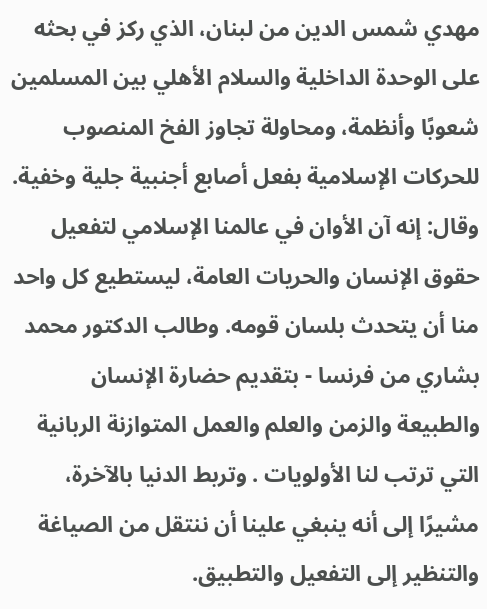مهدي شمس الدين من لبنان، الذي ركز في بحثه على الوحدة الداخلية والسلام الأهلي بين المسلمين شعوبًا وأنظمة، ومحاولة تجاوز الفخ المنصوب للحركات الإسلامية بفعل أصابع أجنبية جلية وخفية. وقال: إنه آن الأوان في عالمنا الإسلامي لتفعيل حقوق الإنسان والحريات العامة، ليستطيع كل واحد منا أن يتحدث بلسان قومه. وطالب الدكتور محمد بشاري من فرنسا - بتقديم حضارة الإنسان والطبيعة والزمن والعلم والعمل المتوازنة الربانية التي ترتب لنا الأولويات . وتربط الدنيا بالآخرة، مشيرًا إلى أنه ينبغي علينا أن ننتقل من الصياغة والتنظير إلى التفعيل والتطبيق.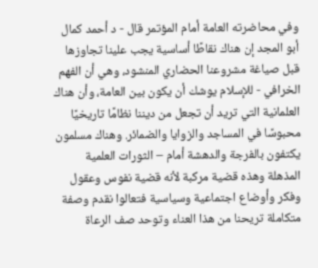وفي محاضرته العامة أمام المؤتمر قال - د أحمد كمال أبو المجد إن هناك نقاطًا أساسية يجب علينا تجاوزها قبل صياغة مشروعنا الحضاري المنشود، وهي أن الفهم الخرافي - للإسلام يوشك أن يكون بين العامة، وأن هناك العلمانية التي تريد أن تجعل من ديننا نظامًا تاريخيًا محبوسًا في المساجد والزوايا والضمائر. وهناك مسلمون يكتفون بالفرجة والدهشة أمام – الثورات العلمية المذهلة وهذه قضية مركبة لأنه قضية نفوس وعقول وفكر وأوضاع اجتماعية وسياسية فتعالوا نقدم وصفة متكاملة تريحنا من هذا العناء وتوحد صف الرعاة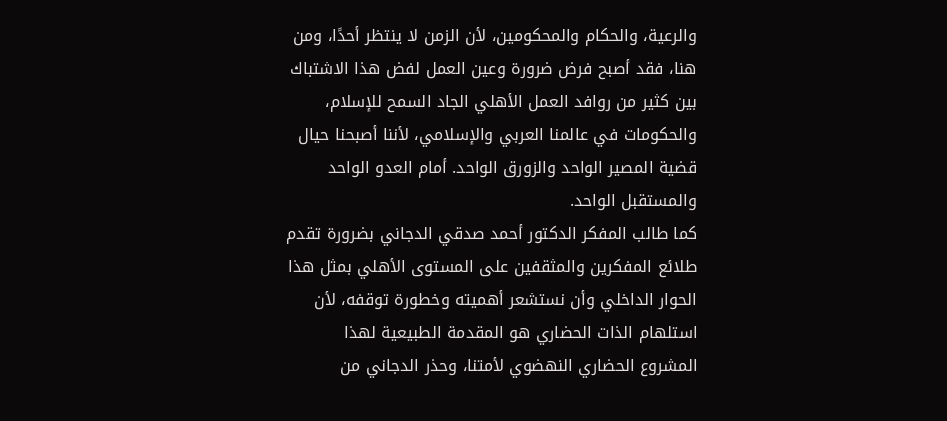والرعية، والحكام والمحكومين، لأن الزمن لا ينتظر أحدًا، ومن هنا، فقد أصبح فرض ضرورة وعين العمل لفض هذا الاشتباك بين كثير من روافد العمل الأهلي الجاد السمح للإسلام، والحكومات في عالمنا العربي والإسلامي، لأننا أصبحنا حيال قضية المصير الواحد والزورق الواحد. أمام العدو الواحد والمستقبل الواحد.
كما طالب المفكر الدكتور أحمد صدقي الدجاني بضرورة تقدم طلائع المفكرين والمثقفين على المستوى الأهلي بمثل هذا الحوار الداخلي وأن نستشعر أهميته وخطورة توقفه، لأن استلهام الذات الحضاري هو المقدمة الطبيعية لهذا المشروع الحضاري النهضوي لأمتنا، وحذر الدجاني من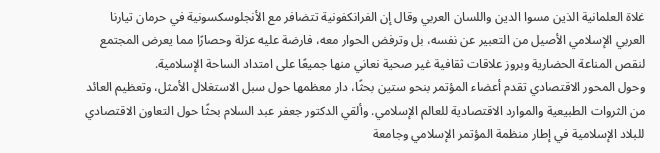غلاة العلمانية الذين مسوا الدين واللسان العربي وقال إن الفرانكفونية تتضافر مع الأنجلوسكسونية في حرمان تيارنا العربي الإسلامي الأصيل من التعبير عن نفسه، بل وترفض الحوار معه، فارضة عليه عزلة وحصارًا مما يعرض المجتمع لنقص المناعة الحضارية وبروز علاقات ثقافية غير صحية نعاني منها جميعًا على امتداد الساحة الإسلامية.
وحول المحور الاقتصادي تقدم أعضاء المؤتمر بنحو ستين بحثًا، دار معظمها حول سبل الاستغلال الأمثل، وتعظيم العائد من الثروات الطبيعية والموارد الاقتصادية للعالم الإسلامي. وألقي الدكتور جعفر عبد السلام بحثًا حول التعاون الاقتصادي للبلاد الإسلامية في إطار منظمة المؤتمر الإسلامي وجامعة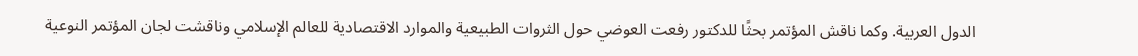الدول العربية. وكما ناقش المؤتمر بحثًا للدكتور رفعت العوضي حول الثروات الطبيعية والموارد الاقتصادية للعالم الإسلامي وناقشت لجان المؤتمر النوعية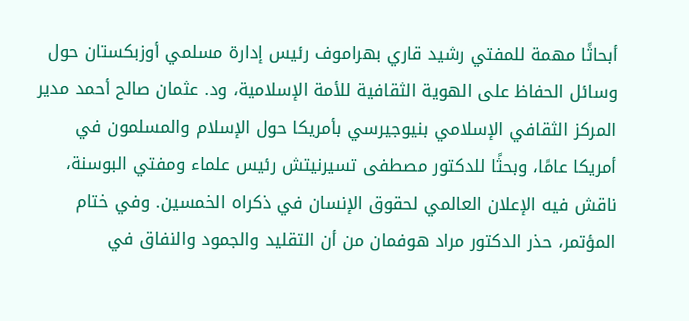أبحاثًا مهمة للمفتي رشيد قاري بهراموف رئيس إدارة مسلمي أوزبكستان حول وسائل الحفاظ على الهوية الثقافية للأمة الإسلامية، ود. عثمان صالح أحمد مدير المركز الثقافي الإسلامي بنيوجيرسي بأمريكا حول الإسلام والمسلمون في أمريكا عامًا، وبحثًا للدكتور مصطفى تسيرنيتش رئيس علماء ومفتي البوسنة، ناقش فيه الإعلان العالمي لحقوق الإنسان في ذكراه الخمسين. وفي ختام المؤتمر، حذر الدكتور مراد هوفمان من أن التقليد والجمود والنفاق في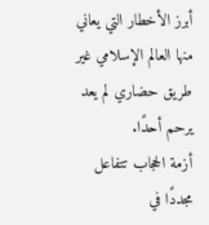أبرز الأخطار التي يعاني منها العالم الإسلامي غير طريق حضاري لم يعد يرحم أحدًا.
أزمة الحجاب تتفاعل مجددًا في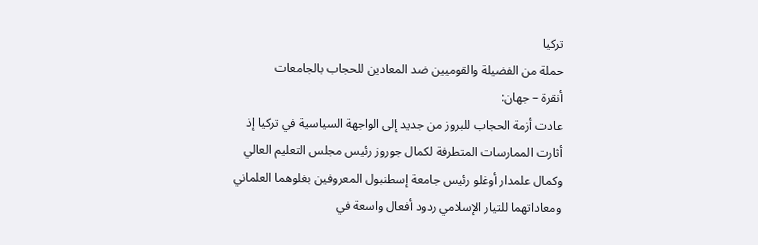تركيا
حملة من الفضيلة والقوميين ضد المعادين للحجاب بالجامعات
أنقرة – جهان:
عادت أزمة الحجاب للبروز من جديد إلى الواجهة السياسية في تركيا إذ أثارت الممارسات المتطرفة لكمال جوروز رئيس مجلس التعليم العالي وكمال علمدار أوغلو رئيس جامعة إسطنبول المعروفين بغلوهما العلماني ومعاداتهما للتيار الإسلامي ردود أفعال واسعة في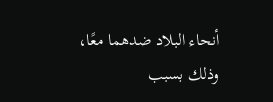أنحاء البلاد ضدهما معًا، وذلك بسبب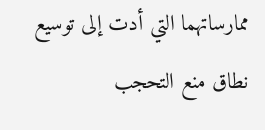ممارساتهما التي أدت إلى توسيع نطاق منع التحجب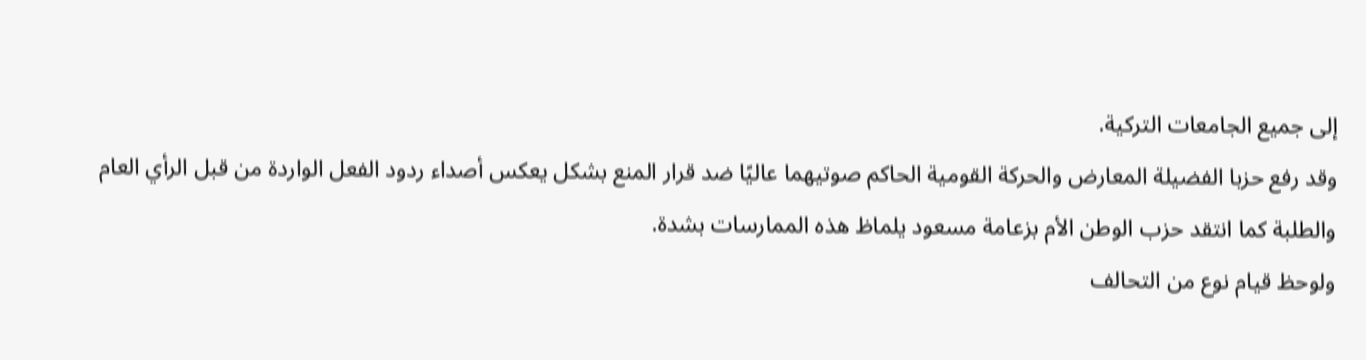إلى جميع الجامعات التركية.
وقد رفع حزبا الفضيلة المعارض والحركة القومية الحاكم صوتيهما عاليًا ضد قرار المنع بشكل يعكس أصداء ردود الفعل الواردة من قبل الرأي العام والطلبة كما انتقد حزب الوطن الأم بزعامة مسعود يلماظ هذه الممارسات بشدة.
ولوحظ قيام نوع من التحالف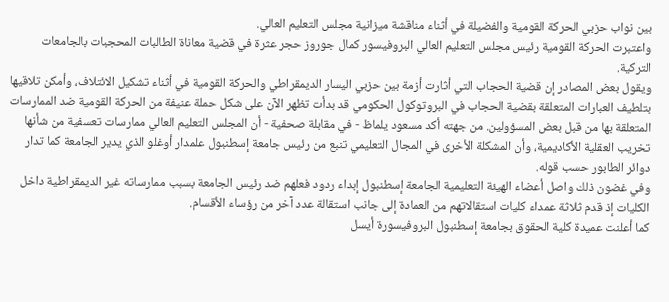بين نواب حزبي الحركة القومية والفضيلة في أثناء مناقشة ميزانية مجلس التعليم العالي.
واعتبرت الحركة القومية رئيس مجلس التعليم العالي البروفيسور كمال جوروز حجر عثرة في قضية معاناة الطالبات المحجبات بالجامعات التركية.
ويقول بعض المصادر إن قضية الحجاب التي أثارت أزمة بين حزبي اليسار الديمقراطي والحركة القومية في أثناء تشكيل الائتلاف، وأمكن تلاقيها بتلطيف العبارات المتعلقة بقضية الحجاب في البروتوكول الحكومي قد بدأت تظهر الآن على شكل حملة عنيفة من الحركة القومية ضد الممارسات المتعلقة بها من قبل بعض المسؤولين. من جهته أكد مسعود يلماظ - في مقابلة صحفية - أن المجلس التعليم العالي ممارسات تعسفية من شأنها تخريب العقلية الأكاديمية، وأن المشكلة الأخرى في المجال التعليمي تنبع من رئيس جامعة إسطنبول علمدار أوغلو الذي يدير الجامعة كما تدار دوائر الطابور حسب قوله.
وفي غضون ذلك واصل أعضاء الهيئة التعليمية الجامعة إسطنبول إبداء ردود فعلهم ضد رئيس الجامعة بسبب ممارساته غير الديمقراطية داخل الكليات إذ قدم ثلاثة عمداء كليات استقالاتهم من العمادة إلى جانب استقالة عدد آخر من رؤساء الأقسام.
كما أعلنت عميدة كلية الحقوق بجامعة إسطنبول البروفيسورة أيسل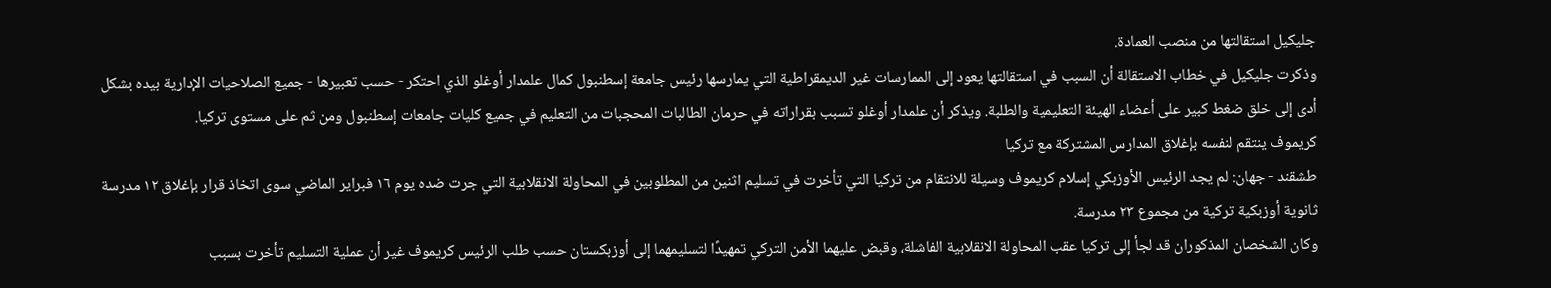جليكيل استقالتها من منصب العمادة.
وذكرت جليكيل في خطاب الاستقالة أن السبب في استقالتها يعود إلى الممارسات غير الديمقراطية التي يمارسها رئيس جامعة إسطنبول كمال علمدار أوغلو الذي احتكر - حسب تعبيرها - جميع الصلاحيات الإدارية بيده بشكل أدى إلى خلق ضغط كبير على أعضاء الهيئة التعليمية والطلبة. ويذكر أن علمدار أوغلو تسبب بقراراته في حرمان الطالبات المحجبات من التعليم في جميع كليات جامعات إسطنبول ومن ثم على مستوى تركيا.
كريموف ينتقم لنفسه بإغلاق المدارس المشتركة مع تركيا
طشقند - جهان: لم يجد الرئيس الأوزبكي إسلام كريموف وسيلة للانتقام من تركيا التي تأخرت في تسليم اثنين من المطلوبين في المحاولة الانقلابية التي جرت ضده يوم ١٦ فبراير الماضي سوى اتخاذ قرار بإغلاق ۱۲ مدرسة ثانوية أوزبكية تركية من مجموع ۲۳ مدرسة.
وكان الشخصان المذكوران قد لجأ إلى تركيا عقب المحاولة الانقلابية الفاشلة، وقبض عليهما الأمن التركي تمهيدًا لتسليمهما إلى أوزبكستان حسب طلب الرئيس كريموف غير أن عملية التسليم تأخرت بسبب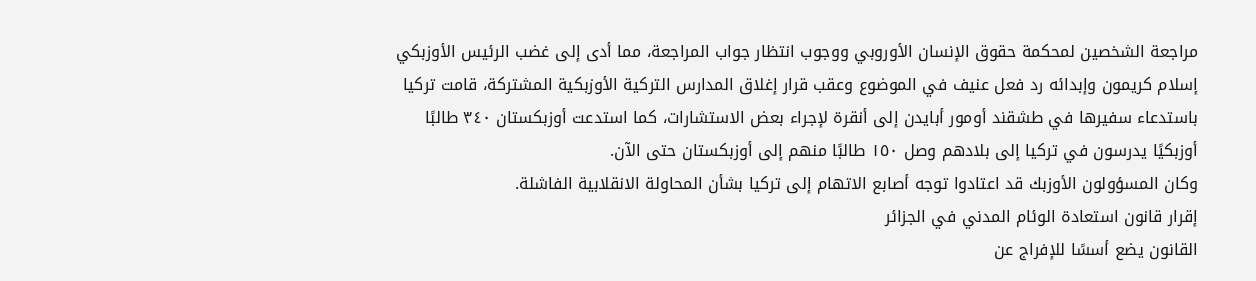مراجعة الشخصين لمحكمة حقوق الإنسان الأوروبي ووجوب انتظار جواب المراجعة، مما أدى إلى غضب الرئيس الأوزبكي إسلام كريمون وإبدائه رد فعل عنيف في الموضوع وعقب قرار إغلاق المدارس التركية الأوزبكية المشتركة، قامت تركيا باستدعاء سفيرها في طشقند أومور أبايدن إلى أنقرة لإجراء بعض الاستشارات، كما استدعت أوزبكستان ٣٤٠ طالبًا أوزبكيًا يدرسون في تركيا إلى بلادهم وصل ١٥٠ طالبًا منهم إلى أوزبكستان حتى الآن.
وكان المسؤولون الأوزبك قد اعتادوا توجه أصابع الاتهام إلى تركيا بشأن المحاولة الانقلابية الفاشلة.
إقرار قانون استعادة الوئام المدني في الجزائر
القانون يضع أسسًا للإفراج عن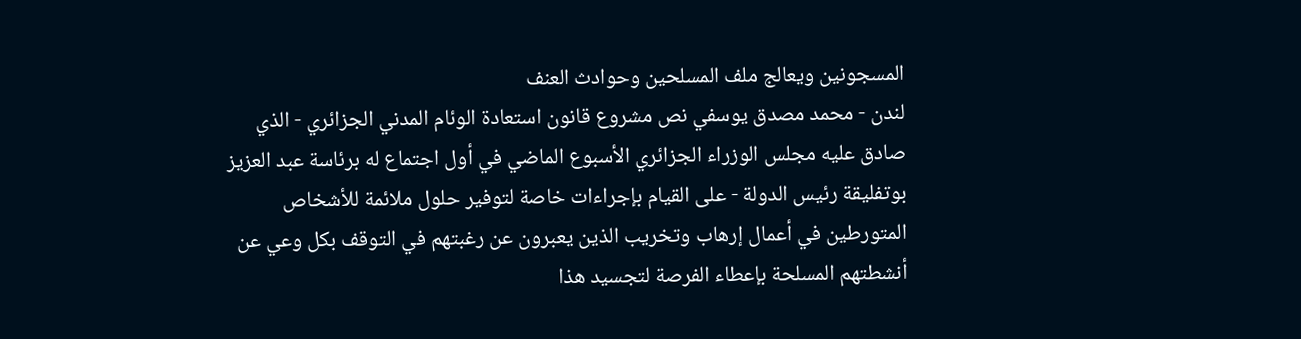المسجونين ويعالج ملف المسلحين وحوادث العنف
لندن - محمد مصدق يوسفي نص مشروع قانون استعادة الوئام المدني الجزائري - الذي صادق عليه مجلس الوزراء الجزائري الأسبوع الماضي في أول اجتماع له برئاسة عبد العزيز بوتفليقة رئيس الدولة - على القيام بإجراءات خاصة لتوفير حلول ملائمة للأشخاص المتورطين في أعمال إرهاب وتخريب الذين يعبرون عن رغبتهم في التوقف بكل وعي عن أنشطتهم المسلحة بإعطاء الفرصة لتجسيد هذا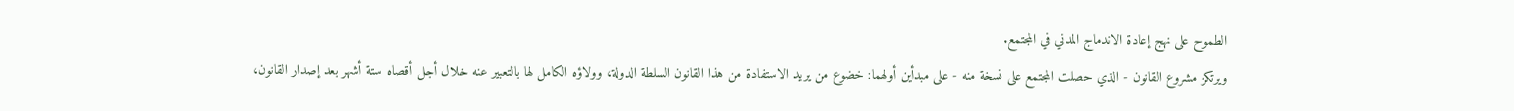الطموح على نهج إعادة الاندماج المدني في المجتمع.
ويرتكز مشروع القانون - الذي حصلت المجتمع على نسخة منه - على مبدأين أولهما: خضوع من يريد الاستفادة من هذا القانون السلطة الدولة، وولاؤه الكامل لها بالتعبير عنه خلال أجل أقصاه ستة أشهر بعد إصدار القانون،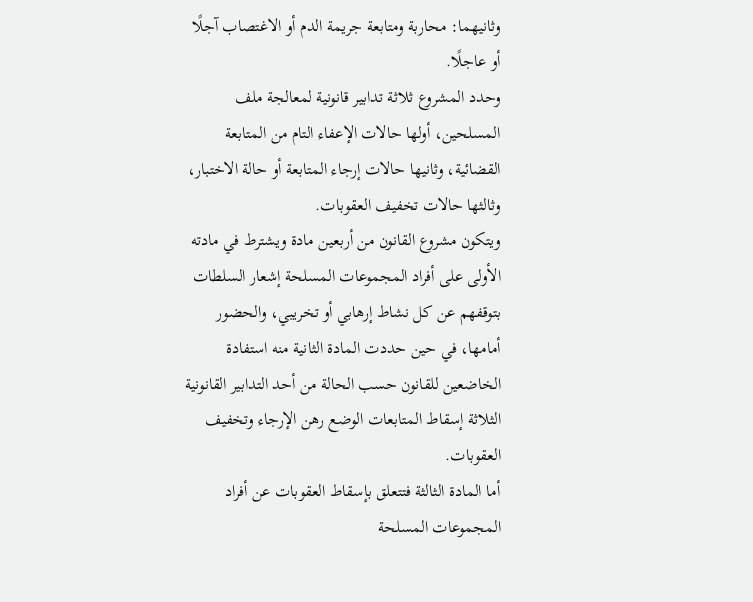وثانيهما: محاربة ومتابعة جريمة الدم أو الاغتصاب آجلًا أو عاجلًا.
وحدد المشروع ثلاثة تدابير قانونية لمعالجة ملف المسلحين، أولها حالات الإعفاء التام من المتابعة القضائية، وثانيها حالات إرجاء المتابعة أو حالة الاختبار، وثالثها حالات تخفيف العقوبات.
ويتكون مشروع القانون من أربعين مادة ويشترط في مادته الأولى على أفراد المجموعات المسلحة إشعار السلطات بتوقفهم عن كل نشاط إرهابي أو تخريبي، والحضور أمامها، في حين حددت المادة الثانية منه استفادة الخاضعين للقانون حسب الحالة من أحد التدابير القانونية الثلاثة إسقاط المتابعات الوضع رهن الإرجاء وتخفيف العقوبات.
أما المادة الثالثة فتتعلق بإسقاط العقوبات عن أفراد المجموعات المسلحة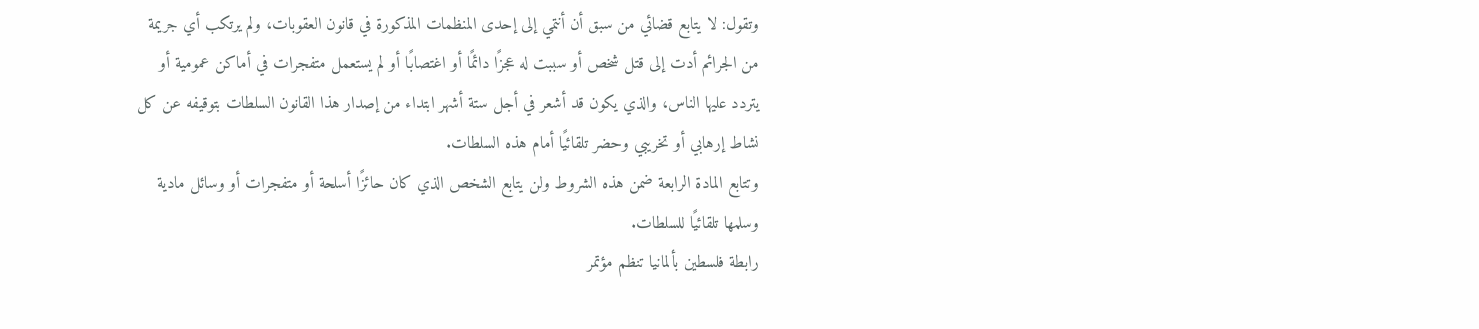وتقول: لا يتابع قضائي من سبق أن أنتمي إلى إحدى المنظمات المذكورة في قانون العقوبات، ولم يرتكب أي جريمة من الجرائم أدت إلى قتل شخص أو سببت له عجزًا دائمًا أو اغتصابًا أو لم يستعمل متفجرات في أماكن عمومية أو يتردد عليها الناس، والذي يكون قد أشعر في أجل ستة أشهر ابتداء من إصدار هذا القانون السلطات بتوقيفه عن كل نشاط إرهابي أو تخريبي وحضر تلقائيًا أمام هذه السلطات.
وتتابع المادة الرابعة ضمن هذه الشروط ولن يتابع الشخص الذي كان حائزًا أسلحة أو متفجرات أو وسائل مادية وسلمها تلقائيًا للسلطات.
رابطة فلسطين بألمانيا تنظم مؤتمر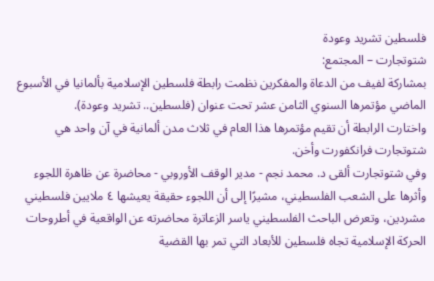فلسطين تشريد وعودة
شتوتجارت – المجتمع:
بمشاركة لفيف من الدعاة والمفكرين نظمت رابطة فلسطين الإسلامية بألمانيا في الأسبوع الماضي مؤتمرها السنوي الثامن عشر تحت عنوان (فلسطين.. تشريد وعودة).
واختارت الرابطة أن تقيم مؤتمرها هذا العام في ثلاث مدن ألمانية في آن واحد هي شتوتجارت فرانكفورت وأخن.
وفي شتوتجارت ألقى د. محمد نجم - مدير الوقف الأوروبي - محاضرة عن ظاهرة اللجوء وأثرها على الشعب الفلسطيني، مشيرًا إلى أن اللجوء حقيقة يعيشها ٤ ملايين فلسطيني مشردين، وتعرض الباحث الفلسطيني ياسر الزعاترة محاضرته عن الواقعية في أطروحات الحركة الإسلامية تجاه فلسطين للأبعاد التي تمر بها القضية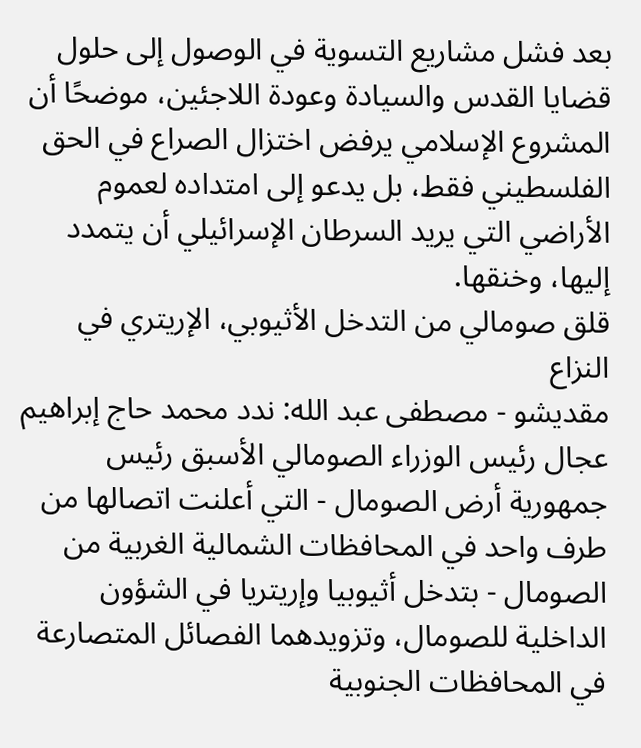بعد فشل مشاريع التسوية في الوصول إلى حلول قضايا القدس والسيادة وعودة اللاجئين، موضحًا أن المشروع الإسلامي يرفض اختزال الصراع في الحق الفلسطيني فقط، بل يدعو إلى امتداده لعموم الأراضي التي يريد السرطان الإسرائيلي أن يتمدد إليها، وخنقها.
قلق صومالي من التدخل الأثيوبي، الإريتري في النزاع
مقديشو - مصطفى عبد الله: ندد محمد حاج إبراهيم عجال رئيس الوزراء الصومالي الأسبق رئيس جمهورية أرض الصومال - التي أعلنت اتصالها من طرف واحد في المحافظات الشمالية الغربية من الصومال - بتدخل أثيوبيا وإريتريا في الشؤون الداخلية للصومال، وتزويدهما الفصائل المتصارعة في المحافظات الجنوبية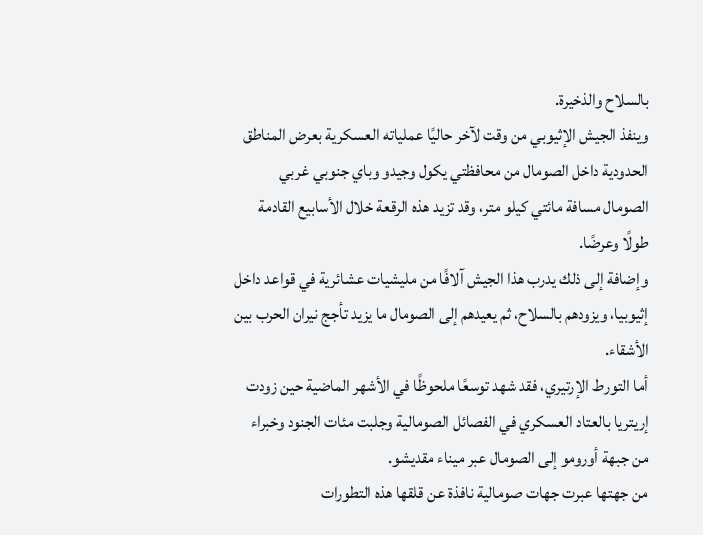بالسلاح والذخيرة.
وينفذ الجيش الإثيوبي من وقت لآخر حاليًا عملياته العسكرية بعرض المناطق الحدودية داخل الصومال من محافظتي يكول وجيدو وباي جنوبي غربي الصومال مسافة مائتي كيلو متر، وقد تزيد هذه الرقعة خلال الأسابيع القادمة طولًا وعرضًا.
وإضافة إلى ذلك يدرب هذا الجيش آلافًا من مليشيات عشائرية في قواعد داخل إثيوبيا، ويزودهم بالسلاح، ثم يعيدهم إلى الصومال ما يزيد تأجج نيران الحرب بين الأشقاء.
أما التورط الإرتيري، فقد شهد توسعًا ملحوظًا في الأشهر الماضية حين زودت إريتريا بالعتاد العسكري في الفصائل الصومالية وجلبت مئات الجنود وخبراء من جبهة أورومو إلى الصومال عبر ميناء مقديشو.
من جهتها عبرت جهات صومالية نافذة عن قلقها هذه التطورات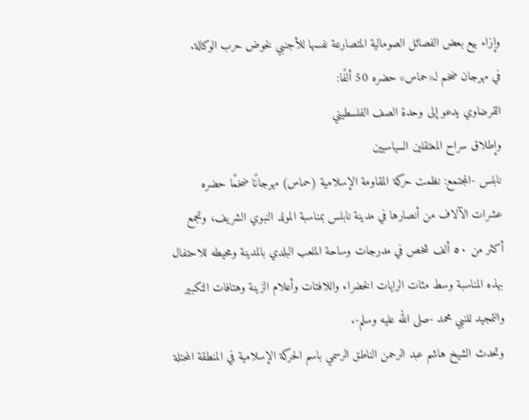وإزاء بيع بعض الفصائل الصومالية المتصارعة نفسها للأجنبي لخوض حرب الوكالة.
في مهرجان ضخم لـ«حماس» حضره 50 ألفًا:
القرضاوي يدعو إلى وحدة الصف الفلسطيني
وإطلاق سراح المعتقلين السياسيين
نابلس -المجتمع: نظمت حركة المقاومة الإسلامية (حماس) مهرجانًا ضخمًا حضره عشرات الآلاف من أنصارها في مدينة نابلس بمناسبة المولد النبوي الشريف، وتجمع أكثر من ٥٠ ألف شخص في مدرجات وساحة الملعب البلدي بالمدينة ومحيطه للاحتفال بهذه المناسبة وسط مئات الرايات الخضراء واللافتات وأعلام الزينة وهتافات التكبير والتمجيد للنبي محمد -صلى الله عليه وسلم-.
وتحدث الشيخ هاشم عبد الرحمن الناطق الرسمي باسم الحركة الإسلامية في المنطقة المحتلة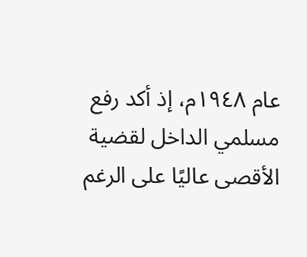عام ١٩٤٨م، إذ أكد رفع مسلمي الداخل لقضية الأقصى عاليًا على الرغم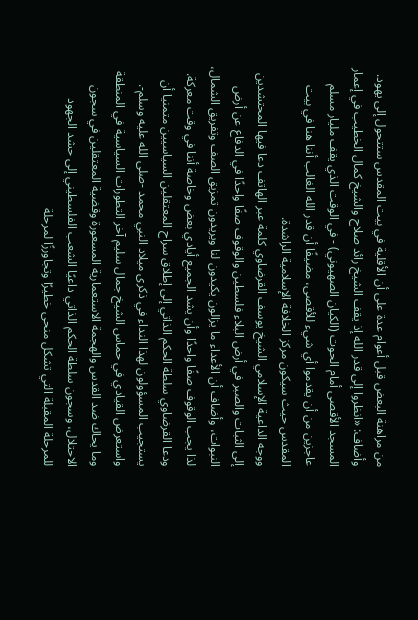من مراهنة البعض قبل أعوام عدة على أن الأقلية في بيت المقدس ستتحول إلى يهود.
وأضاف: «انظروا إلى قدر الله إذ يقف الشيخ رائد صلاح والشيخ كمال الخطيب في إعمار المسجد الأقصى أمام الحوت (الكيان الصهيوني) - في الوقت الذي يقف مليار مسلم عاجزين من أن يقدموا أي شيء للأقصى، مضيفًا أن قدر الله الغالب أننا هنا في بيت المقدس حيث سيكون مركز الخلافة الإسلامية الراشدة.
ووجه الداعية الإسلامي الشيخ يوسف القرضاوي كلمة عبر الهاتف دعا فيها المحتشدين إلى الثبات والصبر في أرض البلاء فلسطين والوقوف صفًا واحدًا في الدفاع عن أرض النبوات، وأضاف أن الأعداء ما يزالون يكيدون لنا ويريدون تمزيق الصف وتفريق الشمال، لذا يجب الوقوف صفًا واحدًا وأن يشد الجميع أيادي بعض وخاصة أننا في وقت معركة.
ودعا القرضاوي سلطة الحكم الذاتي إلى إطلاق سراح المعتقلين السياسيين متمنيا أن يستجيب المسؤولون لهذا النداء في ذكرى ميلاد النبي محمد -صلى الله عليه وسلم-.
واستعرض القيادي في حماس الشيخ جمال سليم آخر التطورات السياسية في المنطقة وما يحاك ضد القدس والهجمة الاستعمارية المسعورة وقضية المعتقلين في سجون الاحتلال، وسجون سلطة الحكم الذاتي داعيًا الشعب الفلسطيني إلى حشد الجهود للمرحلة المقبلة التي تشكل منحى خطيرًا وتجاورزًا لمرحلة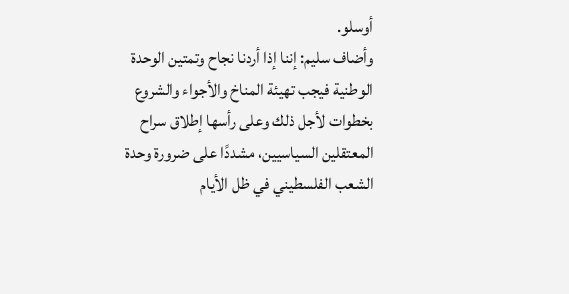أوسلو.
وأضاف سليم: إننا إذا أردنا نجاح وتمتين الوحدة الوطنية فيجب تهيئة المناخ والأجواء والشروع بخطوات لأجل ذلك وعلى رأسها إطلاق سراح المعتقلين السياسيين، مشددًا على ضرورة وحدة الشعب الفلسطيني في ظل الأيام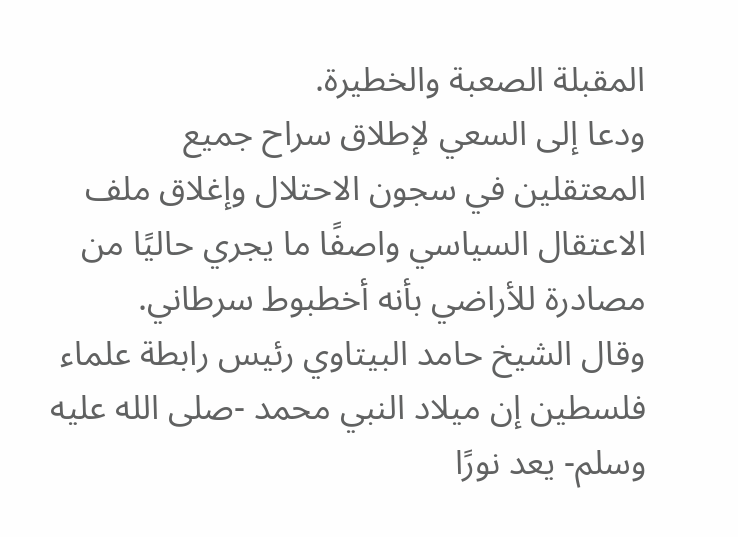المقبلة الصعبة والخطيرة.
ودعا إلى السعي لإطلاق سراح جميع المعتقلين في سجون الاحتلال وإغلاق ملف الاعتقال السياسي واصفًا ما يجري حاليًا من مصادرة للأراضي بأنه أخطبوط سرطاني.
وقال الشيخ حامد البيتاوي رئيس رابطة علماء فلسطين إن ميلاد النبي محمد -صلى الله عليه وسلم- يعد نورًا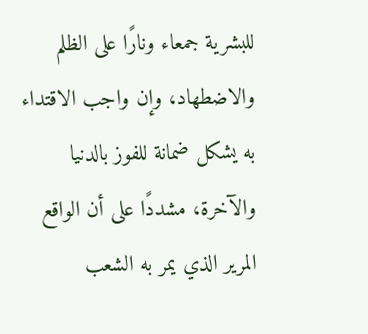للبشرية جمعاء ونارًا على الظلم والاضطهاد، وإن واجب الاقتداء به يشكل ضمانة للفوز بالدنيا والآخرة، مشددًا على أن الواقع المرير الذي يمر به الشعب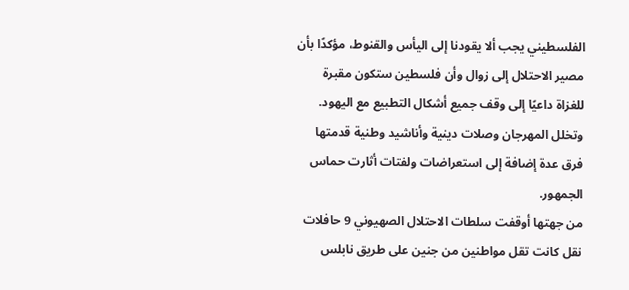الفلسطيني يجب ألا يقودنا إلى اليأس والقنوط، مؤكدًا بأن مصير الاحتلال إلى زوال وأن فلسطين ستكون مقبرة للغزاة داعيًا إلى وقف جميع أشكال التطبيع مع اليهود.
وتخلل المهرجان وصلات دينية وأناشيد وطنية قدمتها فرق عدة إضافة إلى استعراضات ولفتات أثارت حماس الجمهور.
من جهتها أوقفت سلطات الاحتلال الصهيوني 9 حافلات نقل كانت تقل مواطنين من جنين على طريق نابلس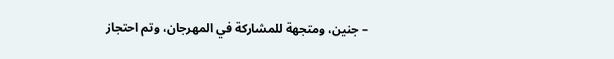– جنين، ومتجهة للمشاركة في المهرجان، وتم احتجاز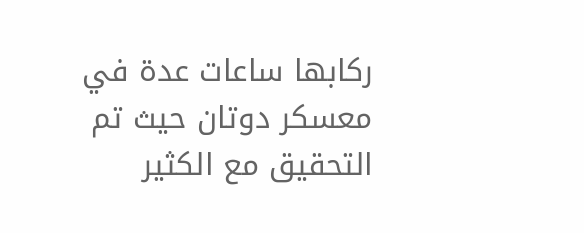ركابها ساعات عدة في معسكر دوتان حيث تم التحقيق مع الكثير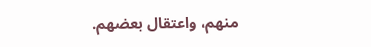منهم، واعتقال بعضهم.